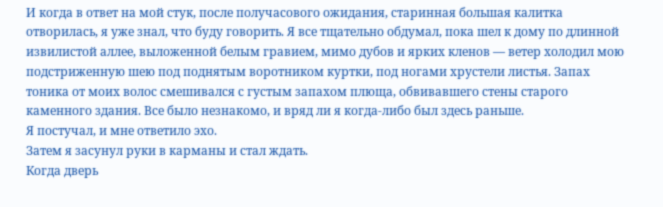И когда в ответ на мой стук, после получасового ожидания, старинная большая калитка отворилась, я уже знал, что буду говорить. Я все тщательно обдумал, пока шел к дому по длинной извилистой аллее, выложенной белым гравием, мимо дубов и ярких кленов — ветер холодил мою подстриженную шею под поднятым воротником куртки, под ногами хрустели листья. Запах тоника от моих волос смешивался с густым запахом плюща, обвивавшего стены старого каменного здания. Все было незнакомо, и вряд ли я когда-либо был здесь раньше.
Я постучал, и мне ответило эхо.
Затем я засунул руки в карманы и стал ждать.
Когда дверь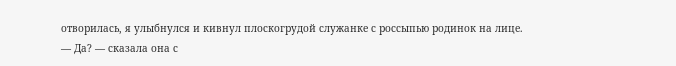отворилась, я улыбнулся и кивнул плоскогрудой служанке с россыпью родинок на лице.
— Да? — сказала она с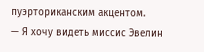пуэрториканским акцентом.
— Я хочу видеть миссис Эвелин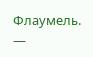Флаумель.
—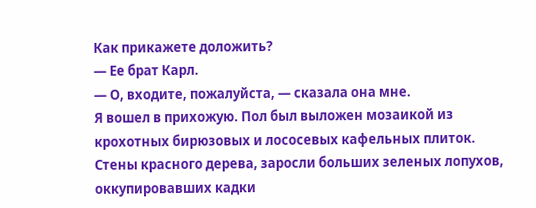Как прикажете доложить?
— Ее брат Карл.
— О, входите, пожалуйста, — сказала она мне.
Я вошел в прихожую. Пол был выложен мозаикой из крохотных бирюзовых и лососевых кафельных плиток. Стены красного дерева, заросли больших зеленых лопухов, оккупировавших кадки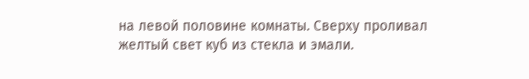на левой половине комнаты. Сверху проливал желтый свет куб из стекла и эмали.